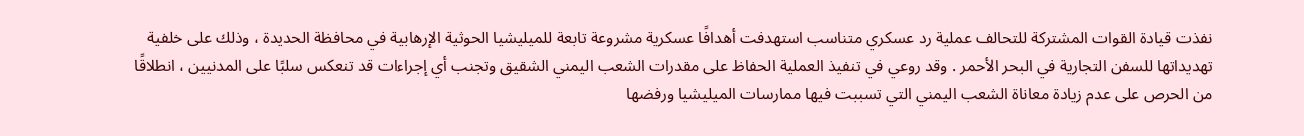نفذت قيادة القوات المشتركة للتحالف عملية رد عسكري متناسب استهدفت أهدافًا عسكرية مشروعة تابعة للميليشيا الحوثية الإرهابية في محافظة الحديدة ، وذلك على خلفية تهديداتها للسفن التجارية في البحر الأحمر . وقد روعي في تنفيذ العملية الحفاظ على مقدرات الشعب اليمني الشقيق وتجنب أي إجراءات قد تنعكس سلبًا على المدنيين ، انطلاقًا من الحرص على عدم زيادة معاناة الشعب اليمني التي تسببت فيها ممارسات الميليشيا ورفضها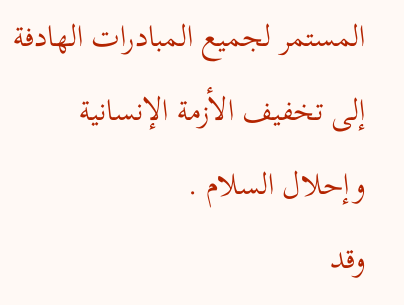المستمر لجميع المبادرات الهادفة إلى تخفيف الأزمة الإنسانية وإحلال السلام .
وقد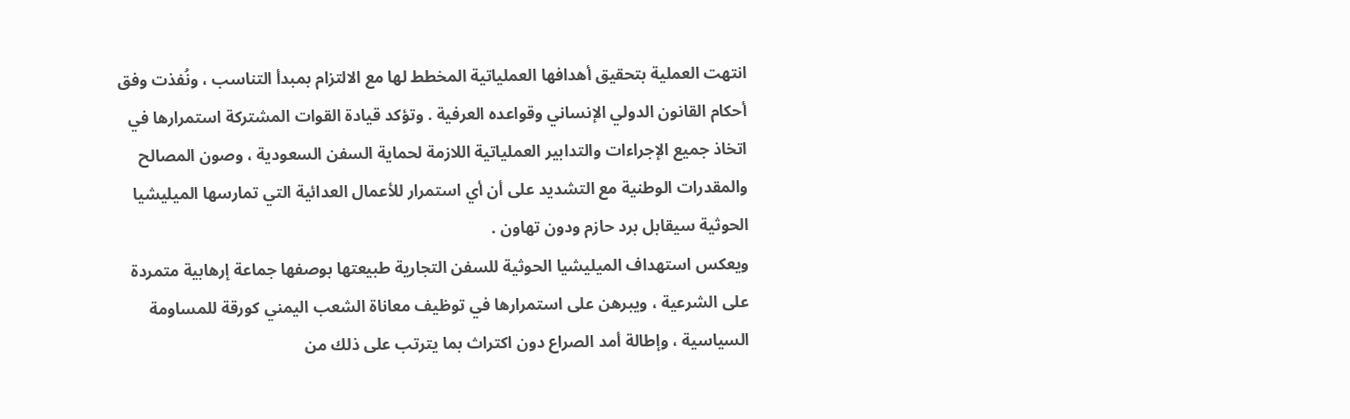انتهت العملية بتحقيق أهدافها العملياتية المخطط لها مع الالتزام بمبدأ التناسب ، ونُفذت وفق أحكام القانون الدولي الإنساني وقواعده العرفية . وتؤكد قيادة القوات المشتركة استمرارها في اتخاذ جميع الإجراءات والتدابير العملياتية اللازمة لحماية السفن السعودية ، وصون المصالح والمقدرات الوطنية مع التشديد على أن أي استمرار للأعمال العدائية التي تمارسها الميليشيا الحوثية سيقابل برد حازم ودون تهاون .
ويعكس استهداف الميليشيا الحوثية للسفن التجارية طبيعتها بوصفها جماعة إرهابية متمردة على الشرعية ، ويبرهن على استمرارها في توظيف معاناة الشعب اليمني كورقة للمساومة السياسية ، وإطالة أمد الصراع دون اكتراث بما يترتب على ذلك من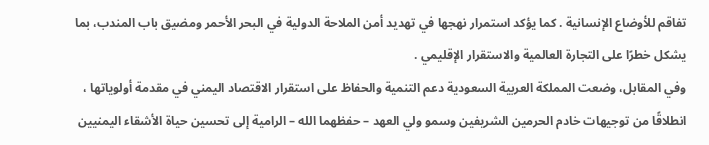تفاقم للأوضاع الإنسانية . كما يؤكد استمرار نهجها في تهديد أمن الملاحة الدولية في البحر الأحمر ومضيق باب المندب، بما يشكل خطرًا على التجارة العالمية والاستقرار الإقليمي .
وفي المقابل، وضعت المملكة العربية السعودية دعم التنمية والحفاظ على استقرار الاقتصاد اليمني في مقدمة أولوياتها ، انطلاقًا من توجيهات خادم الحرمين الشريفين وسمو ولي العهد – حفظهما الله – الرامية إلى تحسين حياة الأشقاء اليمنيين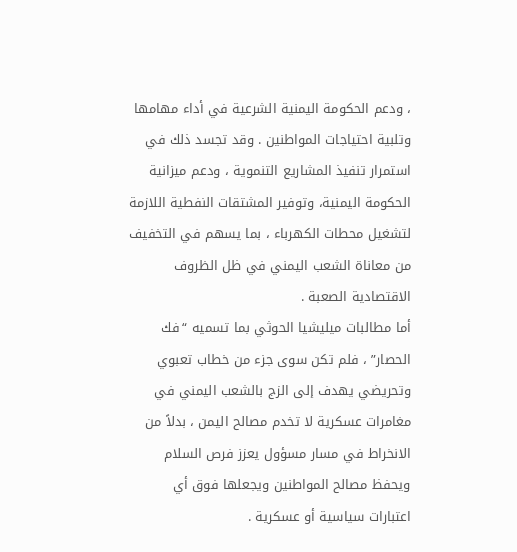، ودعم الحكومة اليمنية الشرعية في أداء مهامها وتلبية احتياجات المواطنين . وقد تجسد ذلك في استمرار تنفيذ المشاريع التنموية ، ودعم ميزانية الحكومة اليمنية، وتوفير المشتقات النفطية اللازمة لتشغيل محطات الكهرباء ، بما يسهم في التخفيف من معاناة الشعب اليمني في ظل الظروف الاقتصادية الصعبة .
أما مطالبات ميليشيا الحوثي بما تسميه “فك الحصار” ، فلم تكن سوى جزء من خطاب تعبوي وتحريضي يهدف إلى الزج بالشعب اليمني في مغامرات عسكرية لا تخدم مصالح اليمن ، بدلاً من الانخراط في مسار مسؤول يعزز فرص السلام ويحفظ مصالح المواطنين ويجعلها فوق أي اعتبارات سياسية أو عسكرية .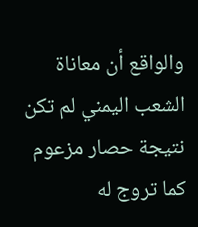والواقع أن معاناة الشعب اليمني لم تكن نتيجة حصار مزعوم كما تروج له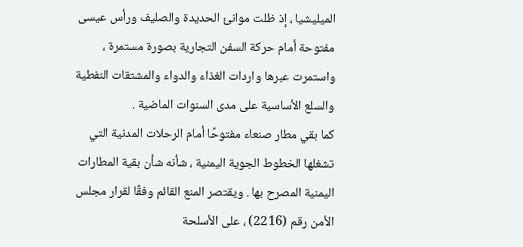الميليشيا ، إذ ظلت موانئ الحديدة والصليف ورأس عيسى مفتوحة أمام حركة السفن التجارية بصورة مستمرة ، واستمرت عبرها واردات الغذاء والدواء والمشتقات النفطية والسلع الأساسية على مدى السنوات الماضية .
كما بقي مطار صنعاء مفتوحًا أمام الرحلات المدنية التي تشغلها الخطوط الجوية اليمنية ، شأنه شأن بقية المطارات اليمنية المصرح بها . ويقتصر المنع القائم وفقًا لقرار مجلس الأمن رقم (2216) ، على الأسلحة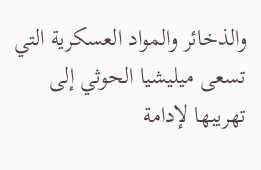والذخائر والمواد العسكرية التي تسعى ميليشيا الحوثي إلى تهريبها لإدامة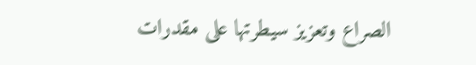الصراع وتعزيز سيطرتها على مقدرات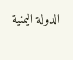الدولة اليمنية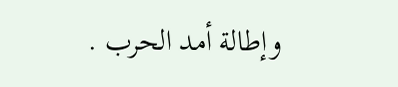وإطالة أمد الحرب .